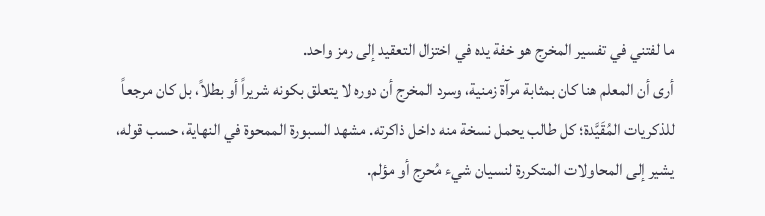ما لفتني في تفسير المخرج هو خفة يده في اختزال التعقيد إلى رمز واحد.
أرى أن المعلم هنا كان بمثابة مرآة زمنية، وسرد المخرج أن دوره لا يتعلق بكونه شريراً أو بطلاً، بل كان مرجعاً للذكريات المُقَيَّدة؛ كل طالب يحمل نسخة منه داخل ذاكرته. مشهد السبورة الممحوة في النهاية، حسب قوله، يشير إلى المحاولات المتكررة لنسيان شيء مُحرج أو مؤلم.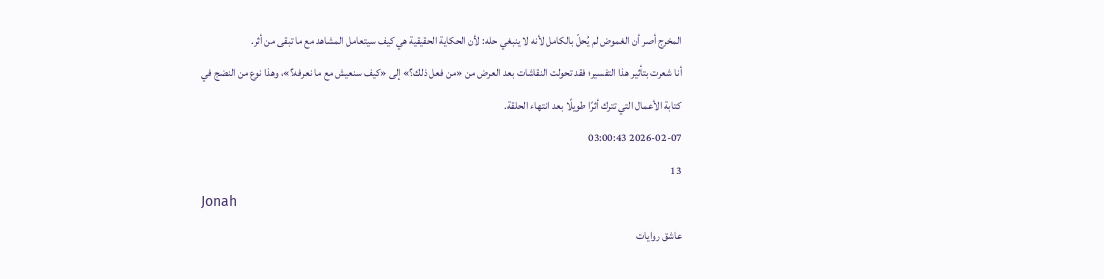المخرج أصر أن الغموض لم يُحلّ بالكامل لأنه لا ينبغي حله: لأن الحكاية الحقيقية هي كيف سيتعامل المشاهد مع ما تبقى من أثر.
أنا شعرت بتأثير هذا التفسير؛ فقد تحولت النقاشات بعد العرض من «من فعل ذلك؟» إلى «كيف سنعيش مع ما نعرفه؟»، وهذا نوع من النضج في كتابة الأعمال التي تترك أثرًا طويلًا بعد انتهاء الحلقة.
2026-02-07 03:00:43
13
Jonah
عاشق روايات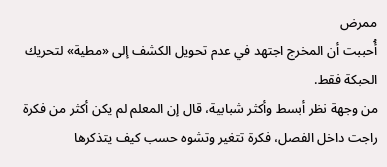ممرض
أُحببت أن المخرج اجتهد في عدم تحويل الكشف إلى «مطية» لتحريك الحبكة فقط.
من وجهة نظر أبسط وأكثر شبابية، قال إن المعلم لم يكن أكثر من فكرة راجت داخل الفصل، فكرة تتغير وتشوه حسب كيف يتذكرها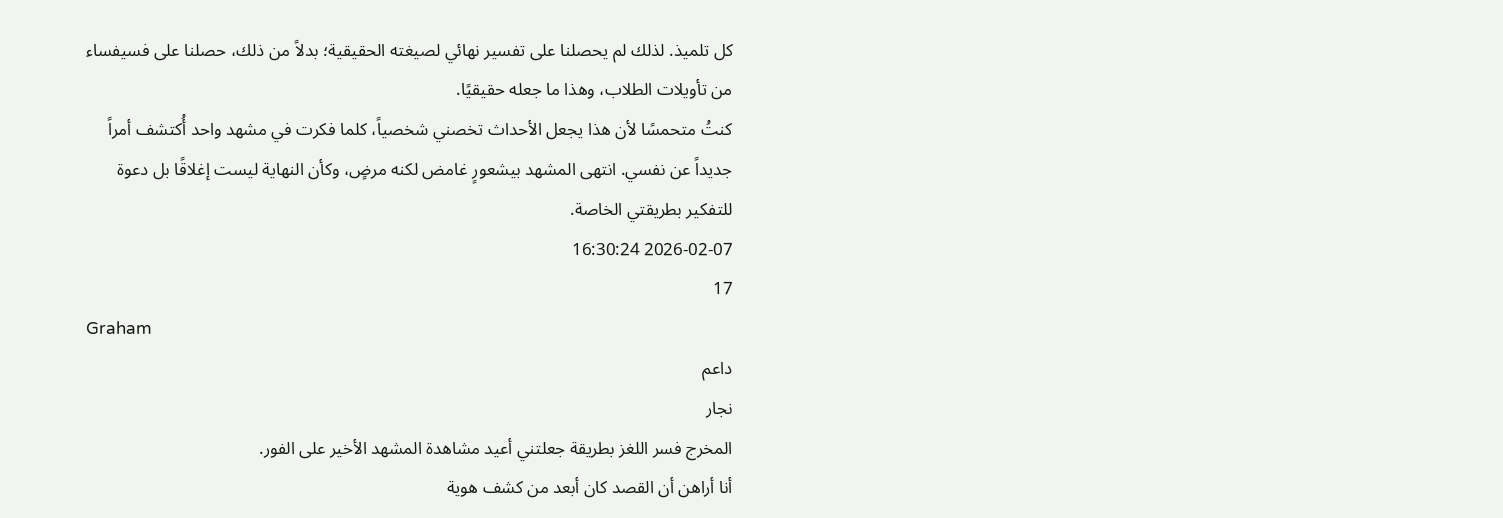كل تلميذ. لذلك لم يحصلنا على تفسير نهائي لصيغته الحقيقية؛ بدلاً من ذلك، حصلنا على فسيفساء من تأويلات الطلاب، وهذا ما جعله حقيقيًا.
كنتُ متحمسًا لأن هذا يجعل الأحداث تخصني شخصياً، كلما فكرت في مشهد واحد أُكتشف أمراً جديداً عن نفسي. انتهى المشهد بيشعورٍ غامض لكنه مرضٍ، وكأن النهاية ليست إغلاقًا بل دعوة للتفكير بطريقتي الخاصة.
2026-02-07 16:30:24
17
Graham
داعم
نجار
المخرج فسر اللغز بطريقة جعلتني أعيد مشاهدة المشهد الأخير على الفور.
أنا أراهن أن القصد كان أبعد من كشف هوية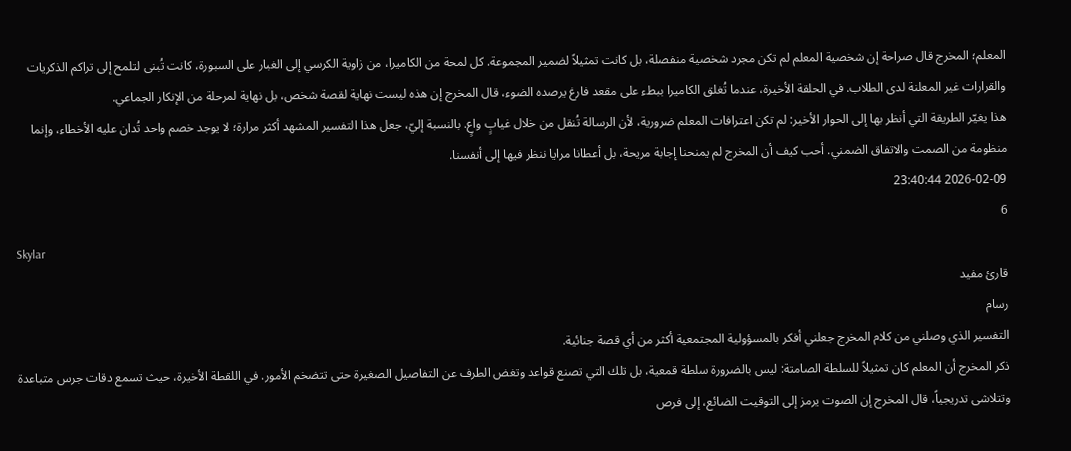المعلم؛ المخرج قال صراحة إن شخصية المعلم لم تكن مجرد شخصية منفصلة، بل كانت تمثيلاً لضمير المجموعة. كل لمحة من الكاميرا، من زاوية الكرسي إلى الغبار على السبورة، كانت تُبنى لتلمح إلى تراكم الذكريات والقرارات غير المعلنة لدى الطلاب. في الحلقة الأخيرة، عندما تُغلق الكاميرا ببطء على مقعد فارغ يرصده الضوء، قال المخرج إن هذه ليست نهاية لقصة شخص، بل نهاية لمرحلة من الإنكار الجماعي.
هذا يغيّر الطريقة التي أنظر بها إلى الحوار الأخير: لم تكن اعترافات المعلم ضرورية، لأن الرسالة تُنقل من خلال غيابٍ واعٍ. بالنسبة إليّ، جعل هذا التفسير المشهد أكثر مرارة؛ لا يوجد خصم واحد تُدان عليه الأخطاء، وإنما منظومة من الصمت والاتفاق الضمني. أحب كيف أن المخرج لم يمنحنا إجابة مريحة، بل أعطانا مرايا ننظر فيها إلى أنفسنا.
2026-02-09 23:40:44
6
Skylar
قارئ مفيد
رسام
التفسير الذي وصلني من كلام المخرج جعلني أفكر بالمسؤولية المجتمعية أكثر من أي قصة جنائية.
ذكر المخرج أن المعلم كان تمثيلاً للسلطة الصامتة: ليس بالضرورة سلطة قمعية، بل تلك التي تصنع قواعد وتغض الطرف عن التفاصيل الصغيرة حتى تتضخم الأمور. في اللقطة الأخيرة، حيث تسمع دقات جرس متباعدة وتتلاشى تدريجياً، قال المخرج إن الصوت يرمز إلى التوقيت الضائع، إلى فرص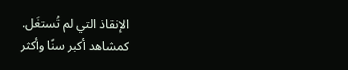الإنقاذ التي لم تُستغَل.
كمشاهد أكبر سنًا وأكثر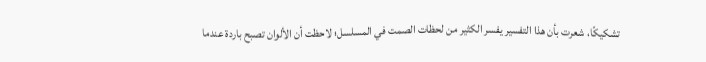تشكيكًا، شعرت بأن هذا التفسير يفسر الكثير من لحظات الصمت في المسلسل؛ لاحظت أن الألوان تصبح باردة عندما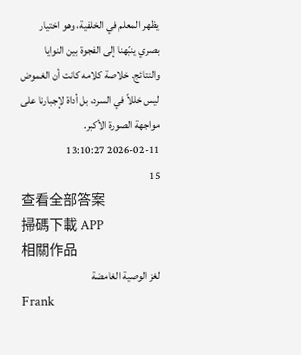يظهر المعلم في الخلفية، وهو اختيار بصري ينبّهنا إلى الفجوة بين النوايا والنتائج. خلاصة كلامه كانت أن الغموض ليس خللاً في السرد، بل أداة لإجبارنا على مواجهة الصورة الأكبر.
2026-02-11 13:10:27
15
查看全部答案
掃碼下載 APP
相關作品
لغز الوصية الغامضة
Frank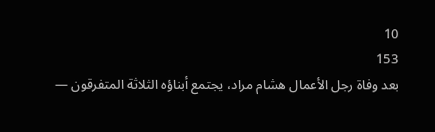10
153
بعد وفاة رجل الأعمال هشام مراد، يجتمع أبناؤه الثلاثة المتفرقون —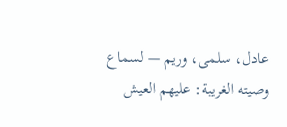عادل، سلمى، وريم — لسماع وصيته الغريبة: عليهم العيش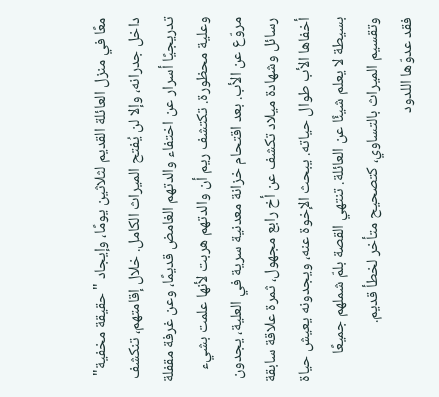معًا في منزل العائلة القديم لثلاثين يومًا، وإيجاد "حقيقة مخفية" داخل جدرانه، وإلا لن يُفتح الميراث الكامل. خلال إقامتهم، تنكشف تدريجيًا أسرار عن اختفاء والدتهم الغامض قديمًا، وعن غرفة مقفلة وعلية محظورة. تكتشف ريم أن والدتهم هربت لأنها علمت بشيء مروّع عن الأب. بعد اقتحام خزانة معدنية سرية في العلية، يجدون رسائل وشهادة ميلاد تكشف عن أخ رابع مجهول، ثمرة علاقة سابقة أخفاها الأب طوال حياته. يبحث الإخوة عنه، ويجدونه يعيش حياة بسيطة لا يعلم شيئًا عن العائلة. تنتهي القصة بلمّ شملهم جميعًا وتقسيم الميراث بالتساوي، كتصحيح متأخر لخطأ قديم.
فقد عدوّها اللدود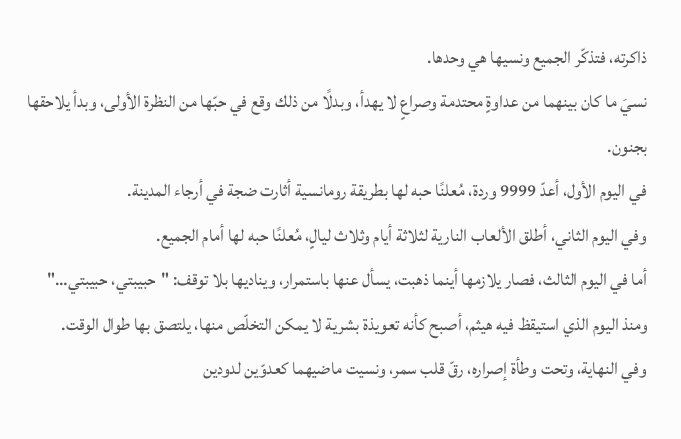ذاكرته، فتذكّر الجميع ونسيها هي وحدها.
نسيَ ما كان بينهما من عداوةٍ محتدمة وصراعٍ لا يهدأ، وبدلًا من ذلك وقع في حبّها من النظرة الأولى، وبدأ يلاحقها بجنون.
في اليوم الأول، أعدّ 9999 وردة، مُعلنًا حبه لها بطريقة رومانسية أثارت ضجة في أرجاء المدينة.
وفي اليوم الثاني، أطلق الألعاب النارية لثلاثة أيام وثلاث ليالٍ، مُعلنًا حبه لها أمام الجميع.
أما في اليوم الثالث، فصار يلازمها أينما ذهبت، يسأل عنها باستمرار، ويناديها بلا توقف: "حبيبتي، حبيبتي…"
ومنذ اليوم الذي استيقظ فيه هيثم، أصبح كأنه تعويذة بشرية لا يمكن التخلّص منها، يلتصق بها طوال الوقت.
وفي النهاية، وتحت وطأة إصراره، رقّ قلب سمر، ونسيت ماضيهما كعدوّين لدودين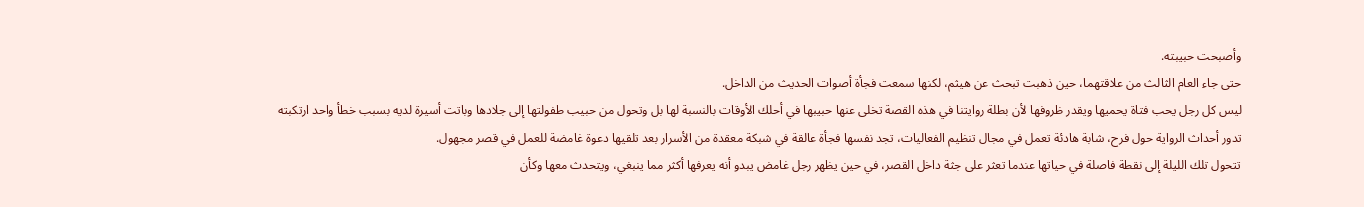وأصبحت حبيبته.
حتى جاء العام الثالث من علاقتهما، حين ذهبت تبحث عن هيثم، لكنها سمعت فجأة أصوات الحديث من الداخل.
ليس كل رجل يحب فتاة يحميها ويقدر ظروفها لأن بطلة روايتنا في هذه القصة تخلى عنها حبيبها في أحلك الأوقات بالنسبة لها بل وتحول من حبيب طفولتها إلى جلادها وباتت أسيرة لديه بسبب خطأ واحد ارتكبته
تدور أحداث الرواية حول فرح، شابة هادئة تعمل في مجال تنظيم الفعاليات، تجد نفسها فجأة عالقة في شبكة معقدة من الأسرار بعد تلقيها دعوة غامضة للعمل في قصر مجهول.
تتحول تلك الليلة إلى نقطة فاصلة في حياتها عندما تعثر على جثة داخل القصر، في حين يظهر رجل غامض يبدو أنه يعرفها أكثر مما ينبغي، ويتحدث معها وكأن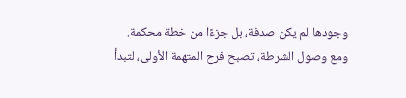وجودها لم يكن صدفة، بل جزءًا من خطة محكمة.
ومع وصول الشرطة، تصبح فرح المتهمة الأولى، لتبدأ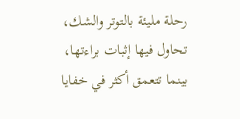رحلة مليئة بالتوتر والشك، تحاول فيها إثبات براءتها، بينما تتعمق أكثر في خفايا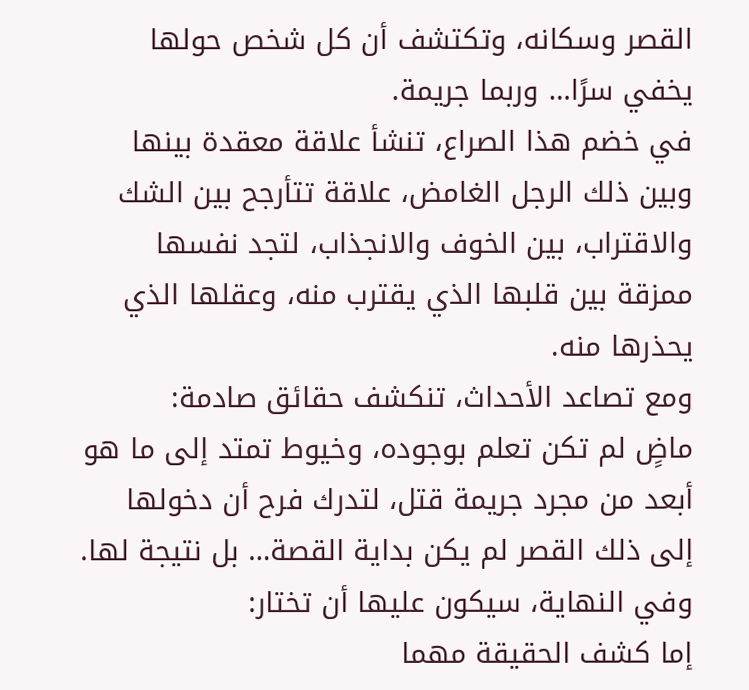القصر وسكانه، وتكتشف أن كل شخص حولها يخفي سرًا… وربما جريمة.
في خضم هذا الصراع، تنشأ علاقة معقدة بينها وبين ذلك الرجل الغامض، علاقة تتأرجح بين الشك والاقتراب، بين الخوف والانجذاب، لتجد نفسها ممزقة بين قلبها الذي يقترب منه، وعقلها الذي يحذرها منه.
ومع تصاعد الأحداث، تنكشف حقائق صادمة:
ماضٍ لم تكن تعلم بوجوده، وخيوط تمتد إلى ما هو أبعد من مجرد جريمة قتل، لتدرك فرح أن دخولها إلى ذلك القصر لم يكن بداية القصة… بل نتيجة لها.
وفي النهاية، سيكون عليها أن تختار:
إما كشف الحقيقة مهما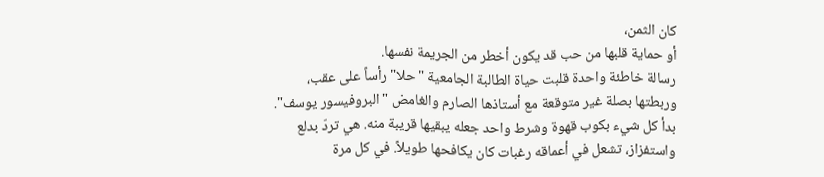كان الثمن،
أو حماية قلبها من حب قد يكون أخطر من الجريمة نفسها.
رسالة خاطئة واحدة قلبت حياة الطالبة الجامعية "حلا" رأساً على عقب، وربطتها بصلة غير متوقعة مع أستاذها الصارم والغامض "البروفيسور يوسف".
بدأ كل شيء بكوب قهوة وشرط واحد جعله يبقيها قريبة منه. هي تردّ بدلع واستفزاز، تشعل في أعماقه رغبات كان يكافحها طويلاً. في كل مرة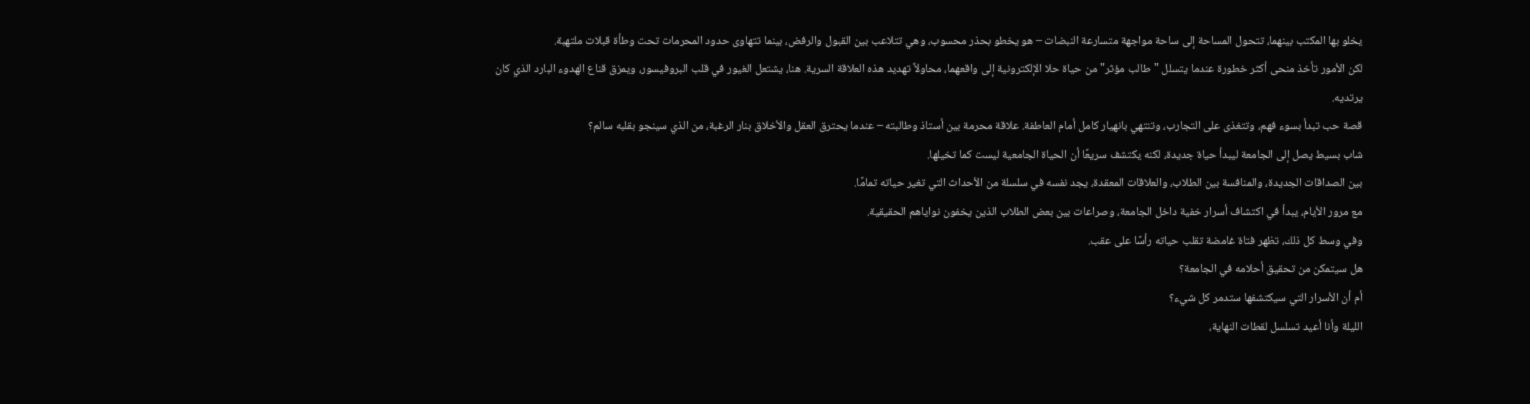يخلو بها المكتب بينهما، تتحول المساحة إلى ساحة مواجهة متسارعة النبضات – هو يخطو بحذر محسوب، وهي تتلاعب بين القبول والرفض، بينما تتهاوى حدود المحرمات تحت وطأة قبلات ملتهبة.
لكن الأمور تأخذ منحى أكثر خطورة عندما يتسلل "طالب مؤثر" من حياة حلا الإلكترونية إلى واقعهما، محاولاً تهديد هذه العلاقة السرية. هنا، يشتعل الغيور في قلب البروفيسور، ويمزق قناع الهدوء البارد الذي كان يرتديه.
قصة حب تبدأ بسوء فهم، وتتغذى على التجارب، وتنتهي بانهيار كامل أمام العاطفة. علاقة محرمة بين أستاذ وطالبته – عندما يحترق العقل والأخلاق بنار الرغبة، من الذي سينجو بقلبه سالم؟
شاب بسيط يصل إلى الجامعة ليبدأ حياة جديدة، لكنه يكتشف سريعًا أن الحياة الجامعية ليست كما تخيلها.
بين الصداقات الجديدة، والمنافسة بين الطلاب، والعلاقات المعقدة، يجد نفسه في سلسلة من الأحداث التي تغير حياته تمامًا.
مع مرور الأيام، يبدأ في اكتشاف أسرار خفية داخل الجامعة، وصراعات بين بعض الطلاب الذين يخفون نواياهم الحقيقية.
وفي وسط كل ذلك، تظهر فتاة غامضة تقلب حياته رأسًا على عقب.
هل سيتمكن من تحقيق أحلامه في الجامعة؟
أم أن الأسرار التي سيكتشفها ستدمر كل شيء؟
الليلة وأنا أعيد تسلسل لقطات النهاية،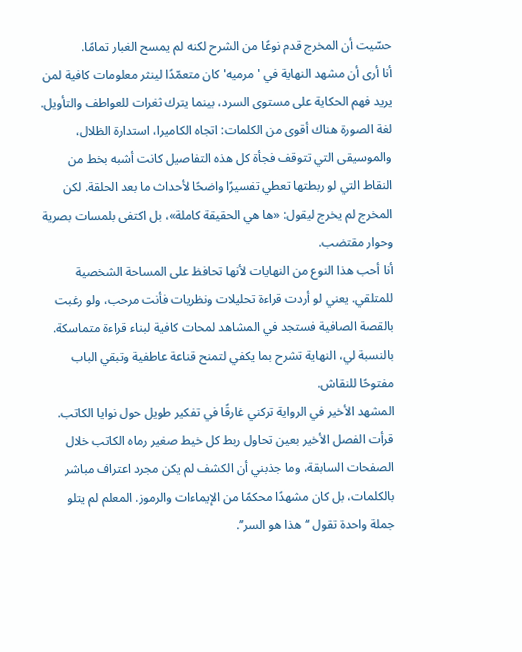حسّيت أن المخرج قدم نوعًا من الشرح لكنه لم يمسح الغبار تمامًا.
أنا أرى أن مشهد النهاية في 'مرميه' كان متعمّدًا لينثر معلومات كافية لمن يريد فهم الحكاية على مستوى السرد، بينما يترك ثغرات للعواطف والتأويل. لغة الصورة هناك أقوى من الكلمات: اتجاه الكاميرا، استدارة الظلال، والموسيقى التي تتوقف فجأة كل هذه التفاصيل كانت أشبه بخط من النقاط التي لو ربطتها تعطي تفسيرًا واضحًا لأحداث ما بعد الحلقة. لكن المخرج لم يخرج ليقول: «ها هي الحقيقة كاملة»، بل اكتفى بلمسات بصرية وحوار مقتضب.
أنا أحب هذا النوع من النهايات لأنها تحافظ على المساحة الشخصية للمتلقي. يعني لو أردت قراءة تحليلات ونظريات فأنت مرحب، ولو رغبت بالقصة الصافية فستجد في المشاهد لمحات كافية لبناء قراءة متماسكة. بالنسبة لي، النهاية تشرح بما يكفي لتمنح قناعة عاطفية وتبقي الباب مفتوحًا للنقاش.
المشهد الأخير في الرواية تركني غارقًا في تفكير طويل حول نوايا الكاتب.
قرأت الفصل الأخير بعين تحاول ربط كل خيط صغير رماه الكاتب خلال الصفحات السابقة، وما جذبني أن الكشف لم يكن مجرد اعتراف مباشر بالكلمات، بل كان مشهدًا محكمًا من الإيماءات والرموز. المعلم لم يتلو جملة واحدة تقول ‘‘هذا هو السر’’.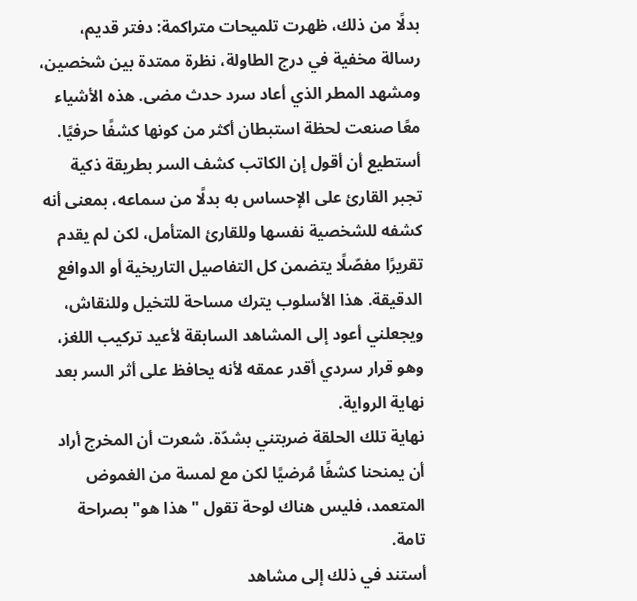بدلًا من ذلك، ظهرت تلميحات متراكمة: دفتر قديم، رسالة مخفية في درج الطاولة، نظرة ممتدة بين شخصين، ومشهد المطر الذي أعاد سرد حدث مضى. هذه الأشياء معًا صنعت لحظة استبطان أكثر من كونها كشفًا حرفيًا.
أستطيع أن أقول إن الكاتب كشف السر بطريقة ذكية تجبر القارئ على الإحساس به بدلًا من سماعه، بمعنى أنه كشفه للشخصية نفسها وللقارئ المتأمل، لكن لم يقدم تقريرًا مفصّلًا يتضمن كل التفاصيل التاريخية أو الدوافع الدقيقة. هذا الأسلوب يترك مساحة للتخيل وللنقاش، ويجعلني أعود إلى المشاهد السابقة لأعيد تركيب اللغز، وهو قرار سردي أقدر عمقه لأنه يحافظ على أثر السر بعد نهاية الرواية.
نهاية تلك الحلقة ضربتني بشدّة. شعرت أن المخرج أراد أن يمنحنا كشفًا مُرضيًا لكن مع لمسة من الغموض المتعمد، فليس هناك لوحة تقول "هذا هو" بصراحة تامة.
أستند في ذلك إلى مشاهد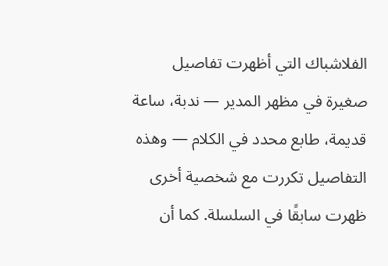الفلاشباك التي أظهرت تفاصيل صغيرة في مظهر المدير — ندبة، ساعة قديمة، طابع محدد في الكلام — وهذه التفاصيل تكررت مع شخصية أخرى ظهرت سابقًا في السلسلة. كما أن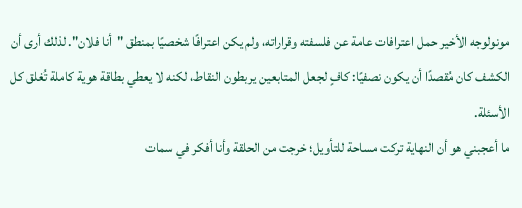مونولوجه الأخير حمل اعترافات عامة عن فلسفته وقراراته، ولم يكن اعترافًا شخصيًا بمنطق "أنا فلان". لذلك أرى أن الكشف كان مُقصدًا أن يكون نصفيًا: كافٍ لجعل المتابعين يربطون النقاط، لكنه لا يعطي بطاقة هوية كاملة تُغلق كل الأسئلة.
ما أعجبني هو أن النهاية تركت مساحة للتأويل؛ خرجت من الحلقة وأنا أفكر في سمات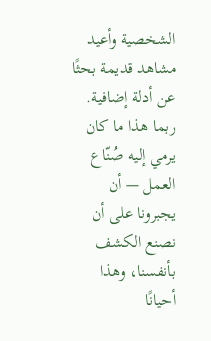الشخصية وأعيد مشاهد قديمة بحثًا عن أدلة إضافية. ربما هذا ما كان يرمي إليه صُنّاع العمل — أن يجبرونا على أن نصنع الكشف بأنفسنا، وهذا أحيانًا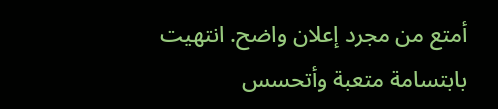أمتع من مجرد إعلان واضح. انتهيت بابتسامة متعبة وأتحسس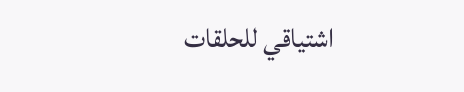اشتياقي للحلقات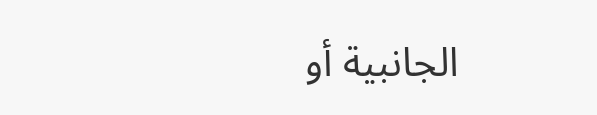الجانبية أو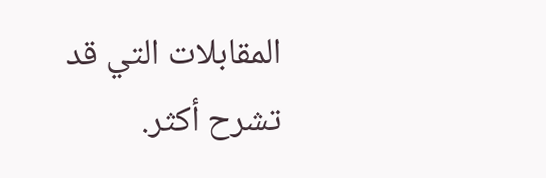المقابلات التي قد تشرح أكثر.